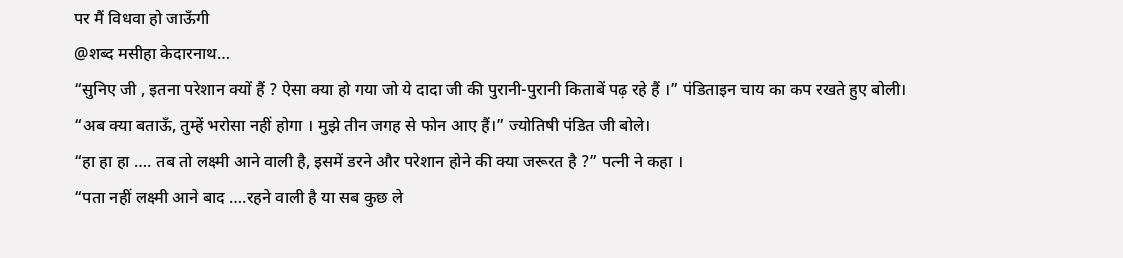पर मैं विधवा हो जाऊँगी
@शब्द मसीहा केदारनाथ…
“सुनिए जी , इतना परेशान क्यों हैं ? ऐसा क्या हो गया जो ये दादा जी की पुरानी-पुरानी किताबें पढ़ रहे हैं ।” पंडिताइन चाय का कप रखते हुए बोली।
“अब क्या बताऊँ, तुम्हें भरोसा नहीं होगा । मुझे तीन जगह से फोन आए हैं।” ज्योतिषी पंडित जी बोले।
“हा हा हा …. तब तो लक्ष्मी आने वाली है, इसमें डरने और परेशान होने की क्या जरूरत है ?” पत्नी ने कहा ।
“पता नहीं लक्ष्मी आने बाद ….रहने वाली है या सब कुछ ले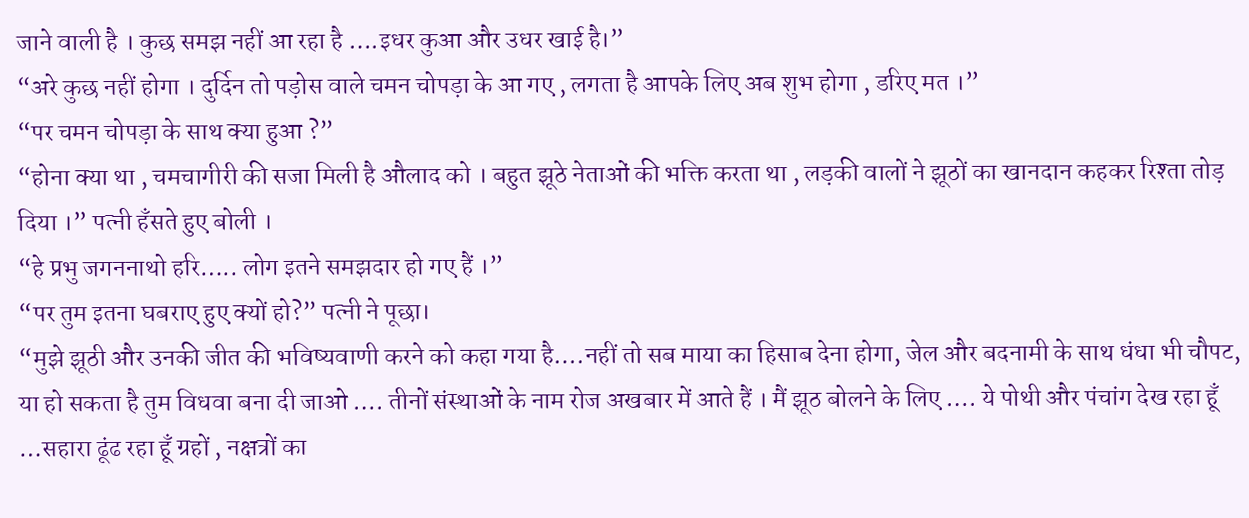जाने वाली है । कुछ समझ नहीं आ रहा है ….इधर कुआ और उधर खाई है।”
“अरे कुछ नहीं होगा । दुर्दिन तो पड़ोस वाले चमन चोपड़ा के आ गए , लगता है आपके लिए अब शुभ होगा , डरिए मत ।”
“पर चमन चोपड़ा के साथ क्या हुआ ?”
“होना क्या था , चमचागीरी की सजा मिली है औलाद को । बहुत झूठे नेताओं की भक्ति करता था , लड़की वालों ने झूठों का खानदान कहकर रिश्ता तोड़ दिया ।” पत्नी हँसते हुए बोली ।
“हे प्रभु जगननाथो हरि….. लोग इतने समझदार हो गए हैं ।”
“पर तुम इतना घबराए हुए क्यों हो?” पत्नी ने पूछा।
“मुझे झूठी और उनकी जीत की भविष्यवाणी करने को कहा गया है….नहीं तो सब माया का हिसाब देना होगा, जेल और बदनामी के साथ धंधा भी चौपट, या हो सकता है तुम विधवा बना दी जाओ …. तीनों संस्थाओं के नाम रोज अखबार में आते हैं । मैं झूठ बोलने के लिए …. ये पोथी और पंचांग देख रहा हूँ …सहारा ढूंढ रहा हूँ ग्रहों , नक्षत्रों का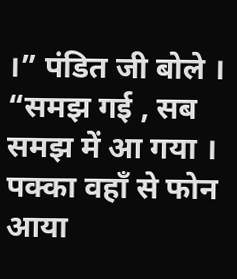।” पंडित जी बोले ।
“समझ गई , सब समझ में आ गया । पक्का वहाँ से फोन आया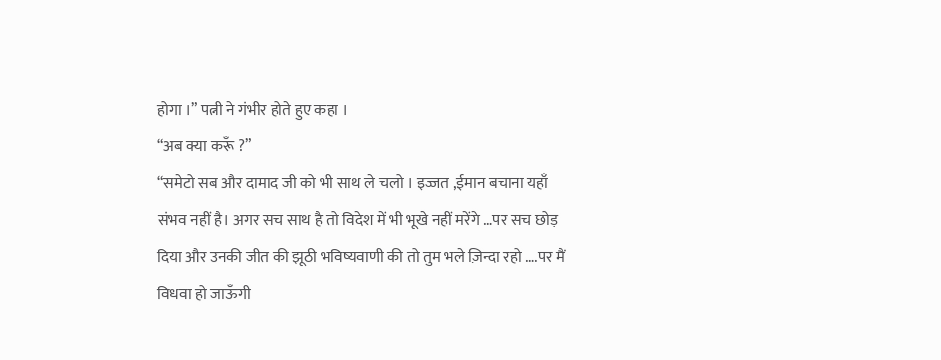होगा ।” पत्नी ने गंभीर होते हुए कहा ।
“अब क्या करूँ ?”
“समेटो सब और दामाद जी को भी साथ ले चलो । इज्जत ,ईमान बचाना यहाँ संभव नहीं है। अगर सच साथ है तो विदेश में भी भूखे नहीं मरेंगे …पर सच छोड़ दिया और उनकी जीत की झूठी भविष्यवाणी की तो तुम भले ज़िन्दा रहो ….पर मैं विधवा हो जाऊँगी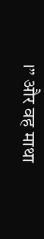।” और वह माथा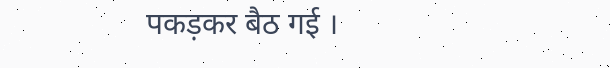पकड़कर बैठ गई ।